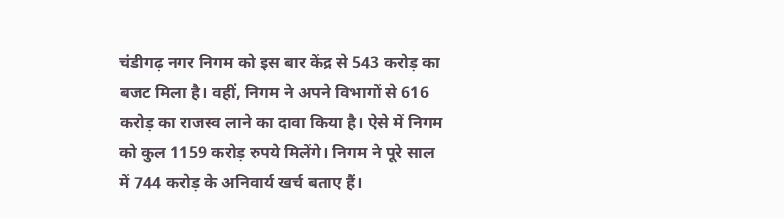चंडीगढ़ नगर निगम को इस बार केंद्र से 543 करोड़ का बजट मिला है। वहीं, निगम ने अपने विभागों से 616 करोड़ का राजस्व लाने का दावा किया है। ऐसे में निगम को कुल 1159 करोड़ रुपये मिलेंगे। निगम ने पूरे साल में 744 करोड़ के अनिवार्य खर्च बताए हैं।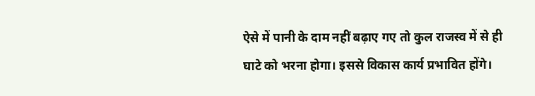ऐसे में पानी के दाम नहीं बढ़ाए गए तो कुल राजस्व में से ही घाटे को भरना होगा। इससे विकास कार्य प्रभावित होंगे।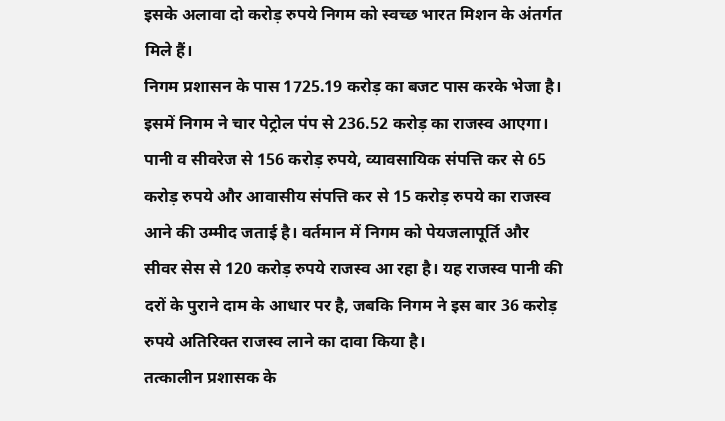इसके अलावा दो करोड़ रुपये निगम को स्वच्छ भारत मिशन के अंतर्गत मिले हैं।
निगम प्रशासन के पास 1725.19 करोड़ का बजट पास करके भेजा है। इसमें निगम ने चार पेट्रोल पंप से 236.52 करोड़ का राजस्व आएगा। पानी व सीवरेज से 156 करोड़ रुपये, व्यावसायिक संपत्ति कर से 65 करोड़ रुपये और आवासीय संपत्ति कर से 15 करोड़ रुपये का राजस्व आने की उम्मीद जताई है। वर्तमान में निगम को पेयजलापूर्ति और सीवर सेस से 120 करोड़ रुपये राजस्व आ रहा है। यह राजस्व पानी की दरों के पुराने दाम के आधार पर है, जबकि निगम ने इस बार 36 करोड़ रुपये अतिरिक्त राजस्व लाने का दावा किया है।
तत्कालीन प्रशासक के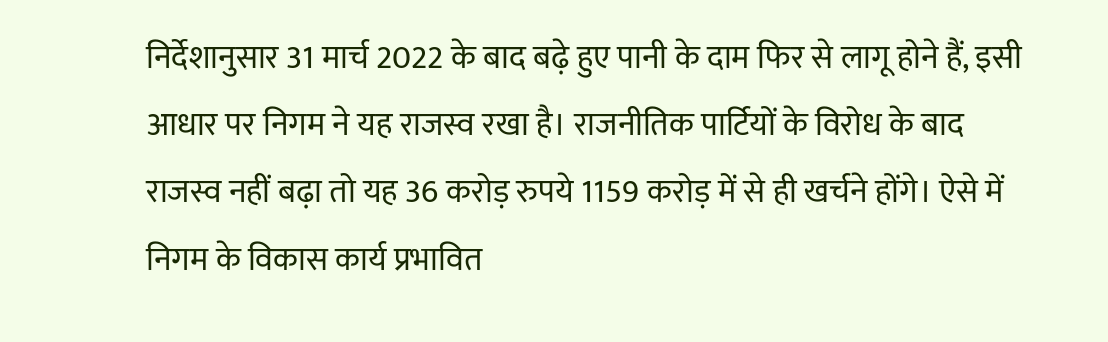निर्देशानुसार 31 मार्च 2022 के बाद बढ़े हुए पानी के दाम फिर से लागू होने हैं, इसी आधार पर निगम ने यह राजस्व रखा है। राजनीतिक पार्टियों के विरोध के बाद राजस्व नहीं बढ़ा तो यह 36 करोड़ रुपये 1159 करोड़ में से ही खर्चने होंगे। ऐसे में निगम के विकास कार्य प्रभावित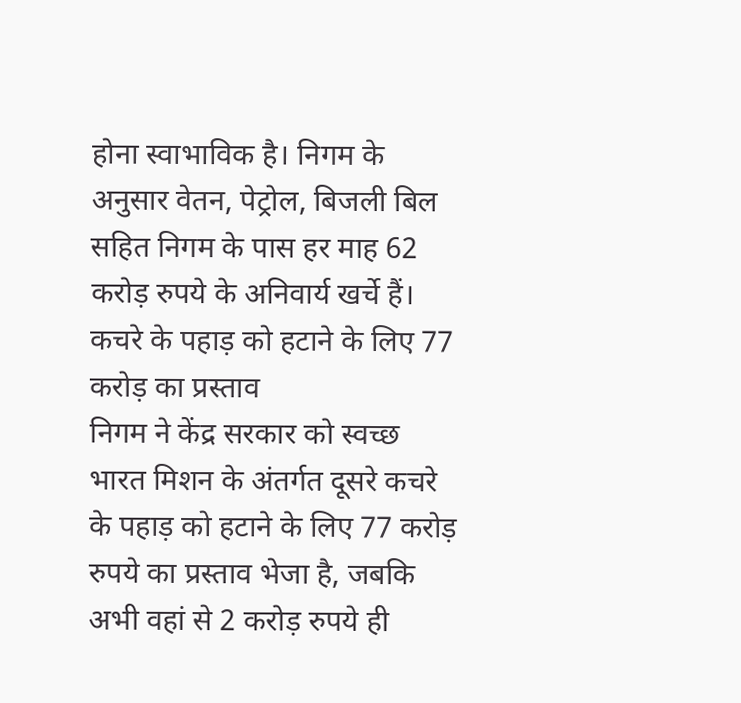होना स्वाभाविक है। निगम के अनुसार वेतन, पेट्रोल, बिजली बिल सहित निगम के पास हर माह 62 करोड़ रुपये के अनिवार्य खर्चे हैं।
कचरे के पहाड़ को हटाने के लिए 77 करोड़ का प्रस्ताव
निगम ने केंद्र सरकार को स्वच्छ भारत मिशन के अंतर्गत दूसरे कचरे के पहाड़ को हटाने के लिए 77 करोड़ रुपये का प्रस्ताव भेजा है, जबकि अभी वहां से 2 करोड़ रुपये ही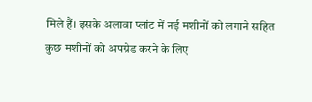मिले हैं। इसके अलावा प्लांट में नई मशीनों को लगाने सहित कुछ मशीनों को अपग्रेड करने के लिए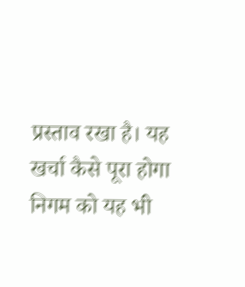प्रस्ताव रखा है। यह खर्चा कैसे पूरा होगा निगम को यह भी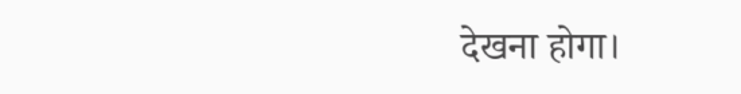देखना होगा।